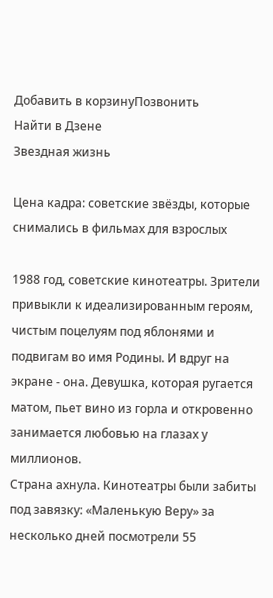Добавить в корзинуПозвонить
Найти в Дзене
Звездная жизнь

Цена кадра: cоветские звёзды, которые снимались в фильмах для взрослых

1988 год, советские кинотеатры. Зрители привыкли к идеализированным героям, чистым поцелуям под яблонями и подвигам во имя Родины. И вдруг на экране - она. Девушка, которая ругается матом, пьет вино из горла и откровенно занимается любовью на глазах у миллионов.
Страна ахнула. Кинотеатры были забиты под завязку: «Маленькую Веру» за несколько дней посмотрели 55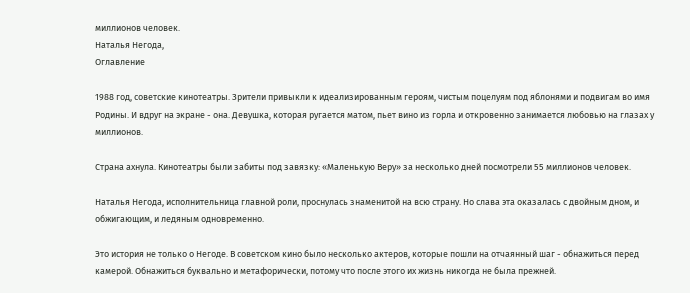миллионов человек.
Наталья Негода,
Оглавление

1988 год, советские кинотеатры. Зрители привыкли к идеализированным героям, чистым поцелуям под яблонями и подвигам во имя Родины. И вдруг на экране - она. Девушка, которая ругается матом, пьет вино из горла и откровенно занимается любовью на глазах у миллионов.

Страна ахнула. Кинотеатры были забиты под завязку: «Маленькую Веру» за несколько дней посмотрели 55 миллионов человек.

Наталья Негода, исполнительница главной роли, проснулась знаменитой на всю страну. Но слава эта оказалась с двойным дном, и обжигающим, и ледяным одновременно.

Это история не только о Негоде. В советском кино было несколько актеров, которые пошли на отчаянный шаг - обнажиться перед камерой. Обнажиться буквально и метафорически, потому что после этого их жизнь никогда не была прежней.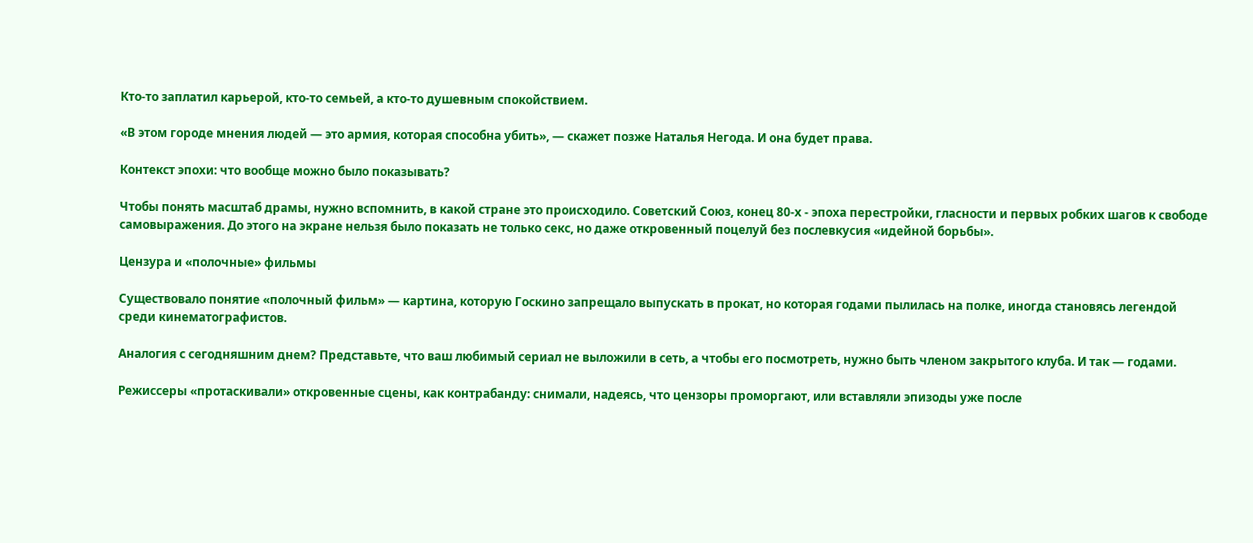Кто-то заплатил карьерой, кто-то семьей, а кто-то душевным спокойствием.

«В этом городе мнения людей — это армия, которая способна убить», — скажет позже Наталья Негода. И она будет права.

Контекст эпохи: что вообще можно было показывать?

Чтобы понять масштаб драмы, нужно вспомнить, в какой стране это происходило. Советский Союз, конец 80-х - эпоха перестройки, гласности и первых робких шагов к свободе самовыражения. До этого на экране нельзя было показать не только секс, но даже откровенный поцелуй без послевкусия «идейной борьбы».

Цензура и «полочные» фильмы

Существовало понятие «полочный фильм» — картина, которую Госкино запрещало выпускать в прокат, но которая годами пылилась на полке, иногда становясь легендой среди кинематографистов.

Аналогия с сегодняшним днем? Представьте, что ваш любимый сериал не выложили в сеть, а чтобы его посмотреть, нужно быть членом закрытого клуба. И так — годами.

Режиссеры «протаскивали» откровенные сцены, как контрабанду: снимали, надеясь, что цензоры проморгают, или вставляли эпизоды уже после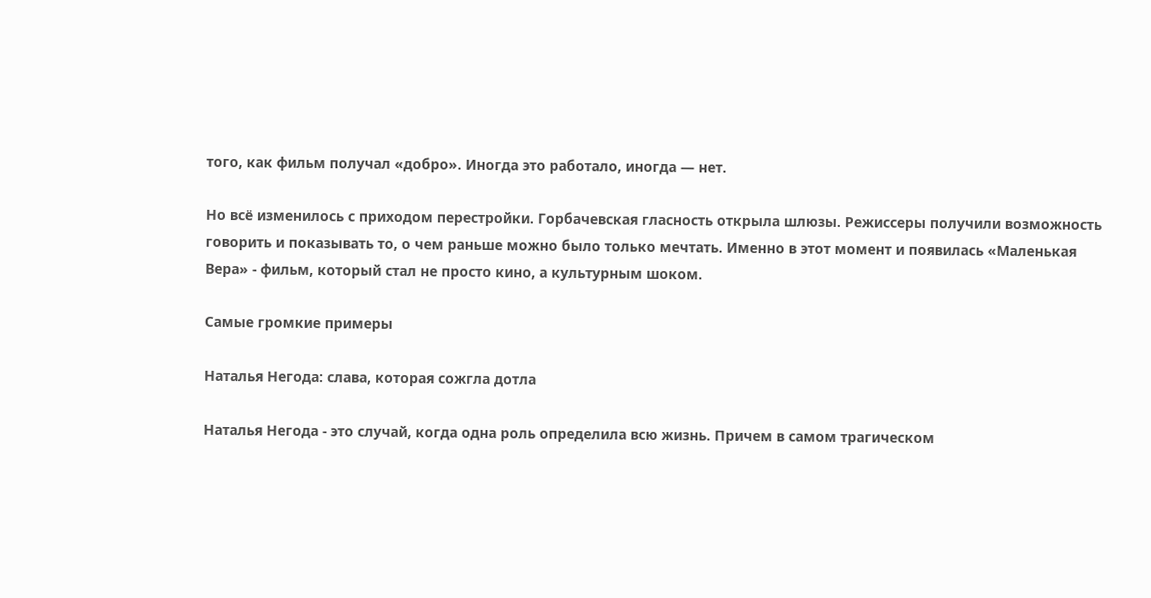того, как фильм получал «добро». Иногда это работало, иногда — нет.

Но всё изменилось с приходом перестройки. Горбачевская гласность открыла шлюзы. Режиссеры получили возможность говорить и показывать то, о чем раньше можно было только мечтать. Именно в этот момент и появилась «Маленькая Вера» - фильм, который стал не просто кино, а культурным шоком.

Самые громкие примеры

Наталья Негода: слава, которая сожгла дотла

Наталья Негода - это случай, когда одна роль определила всю жизнь. Причем в самом трагическом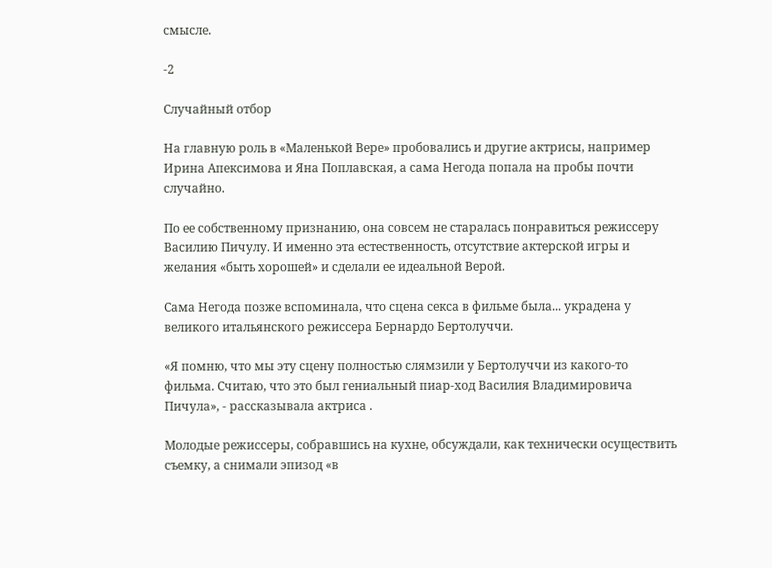смысле.

-2

Случайный отбор

На главную роль в «Маленькой Вере» пробовались и другие актрисы, например Ирина Апексимова и Яна Поплавская, а сама Негода попала на пробы почти случайно.

По ее собственному признанию, она совсем не старалась понравиться режиссеру Василию Пичулу. И именно эта естественность, отсутствие актерской игры и желания «быть хорошей» и сделали ее идеальной Верой.

Сама Негода позже вспоминала, что сцена секса в фильме была... украдена у великого итальянского режиссера Бернардо Бертолуччи.

«Я помню, что мы эту сцену полностью слямзили у Бертолуччи из какого-то фильма. Считаю, что это был гениальный пиар-ход Василия Владимировича Пичула», - рассказывала актриса .

Молодые режиссеры, собравшись на кухне, обсуждали, как технически осуществить съемку, а снимали эпизод «в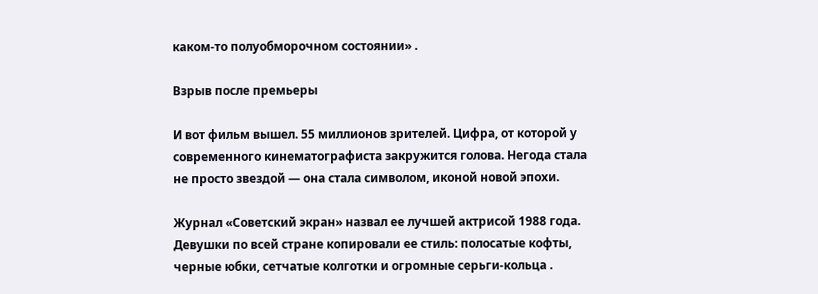каком-то полуобморочном состоянии» .

Взрыв после премьеры

И вот фильм вышел. 55 миллионов зрителей. Цифра, от которой у современного кинематографиста закружится голова. Негода стала не просто звездой — она стала символом, иконой новой эпохи.

Журнал «Советский экран» назвал ее лучшей актрисой 1988 года. Девушки по всей стране копировали ее стиль: полосатые кофты, черные юбки, сетчатые колготки и огромные серьги-кольца .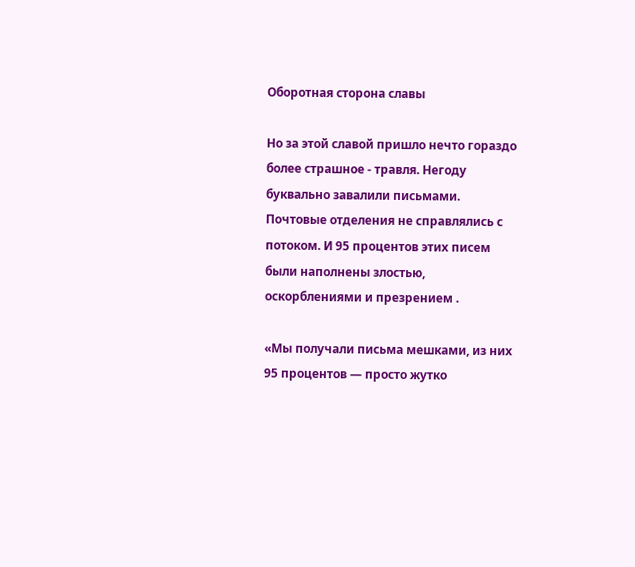Оборотная сторона славы

Но за этой славой пришло нечто гораздо более страшное - травля. Негоду буквально завалили письмами. Почтовые отделения не справлялись с потоком. И 95 процентов этих писем были наполнены злостью, оскорблениями и презрением .

«Мы получали письма мешками, из них 95 процентов — просто жутко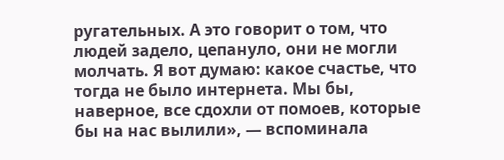ругательных. А это говорит о том, что людей задело, цепануло, они не могли молчать. Я вот думаю: какое счастье, что тогда не было интернета. Мы бы, наверное, все сдохли от помоев, которые бы на нас вылили», — вспоминала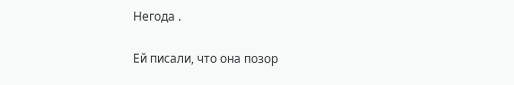Негода .

Ей писали, что она позор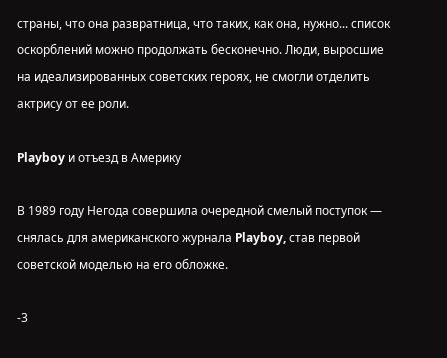страны, что она развратница, что таких, как она, нужно... список оскорблений можно продолжать бесконечно. Люди, выросшие на идеализированных советских героях, не смогли отделить актрису от ее роли.

Playboy и отъезд в Америку

В 1989 году Негода совершила очередной смелый поступок — снялась для американского журнала Playboy, став первой советской моделью на его обложке.

-3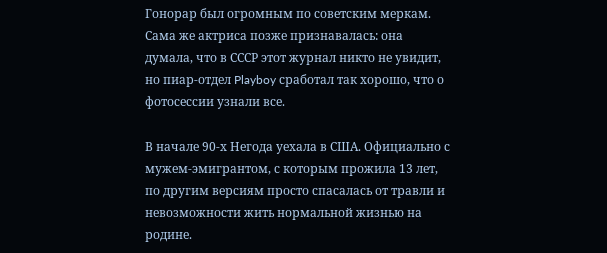Гонорар был огромным по советским меркам. Сама же актриса позже признавалась: она думала, что в СССР этот журнал никто не увидит, но пиар-отдел Playboy сработал так хорошо, что о фотосессии узнали все.

В начале 90-х Негода уехала в США. Официально с мужем-эмигрантом, с которым прожила 13 лет, по другим версиям просто спасалась от травли и невозможности жить нормальной жизнью на родине.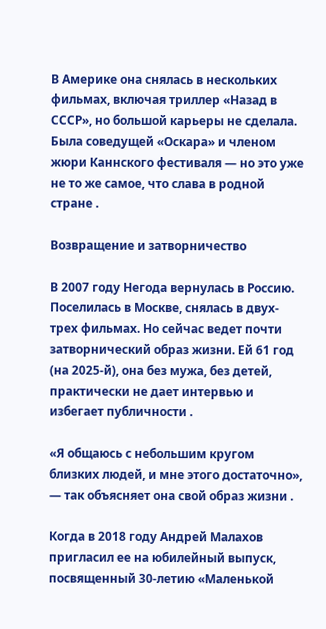В Америке она снялась в нескольких фильмах, включая триллер «Назад в СССР», но большой карьеры не сделала. Была соведущей «Оскара» и членом жюри Каннского фестиваля — но это уже не то же самое, что слава в родной стране .

Возвращение и затворничество

В 2007 году Негода вернулась в Россию. Поселилась в Москве, снялась в двух-трех фильмах. Но сейчас ведет почти затворнический образ жизни. Ей 61 год (на 2025-й), она без мужа, без детей, практически не дает интервью и избегает публичности .

«Я общаюсь с небольшим кругом близких людей, и мне этого достаточно», — так объясняет она свой образ жизни .

Когда в 2018 году Андрей Малахов пригласил ее на юбилейный выпуск, посвященный 30-летию «Маленькой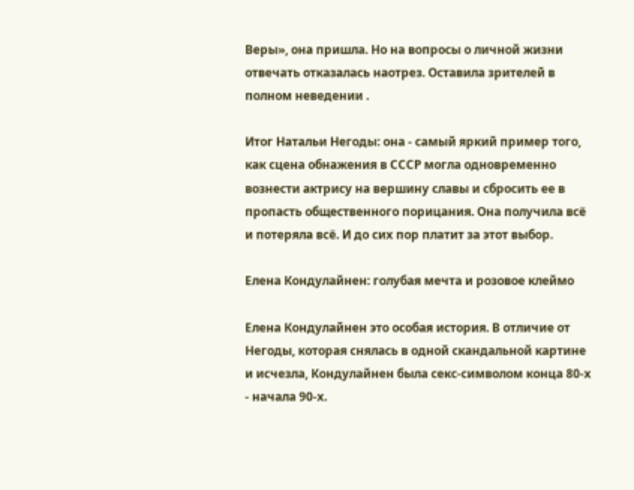Веры», она пришла. Но на вопросы о личной жизни отвечать отказалась наотрез. Оставила зрителей в полном неведении .

Итог Натальи Негоды: она - самый яркий пример того, как сцена обнажения в СССР могла одновременно вознести актрису на вершину славы и сбросить ее в пропасть общественного порицания. Она получила всё и потеряла всё. И до сих пор платит за этот выбор.

Елена Кондулайнен: голубая мечта и розовое клеймо

Елена Кондулайнен это особая история. В отличие от Негоды, которая снялась в одной скандальной картине и исчезла, Кондулайнен была секс-символом конца 80-х - начала 90-х.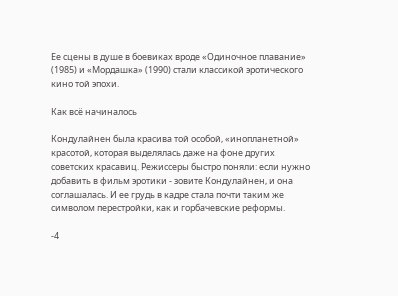Ее сцены в душе в боевиках вроде «Одиночное плавание» (1985) и «Мордашка» (1990) стали классикой эротического кино той эпохи.

Как всё начиналось

Кондулайнен была красива той особой, «инопланетной» красотой, которая выделялась даже на фоне других советских красавиц. Режиссеры быстро поняли: если нужно добавить в фильм эротики - зовите Кондулайнен, и она соглашалась. И ее грудь в кадре стала почти таким же символом перестройки, как и горбачевские реформы.

-4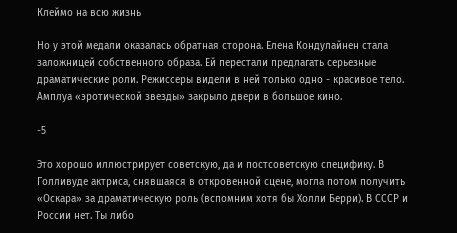Клеймо на всю жизнь

Но у этой медали оказалась обратная сторона. Елена Кондулайнен стала заложницей собственного образа. Ей перестали предлагать серьезные драматические роли. Режиссеры видели в ней только одно - красивое тело. Амплуа «эротической звезды» закрыло двери в большое кино.

-5

Это хорошо иллюстрирует советскую, да и постсоветскую специфику. В Голливуде актриса, снявшаяся в откровенной сцене, могла потом получить «Оскара» за драматическую роль (вспомним хотя бы Холли Берри). В СССР и России нет. Ты либо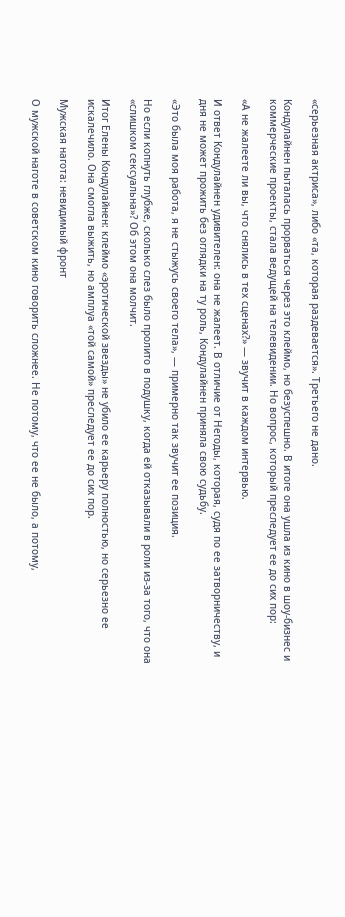«серьезная актриса», либо «та, которая раздевается». Третьего не дано.

Кондулайнен пыталась прорваться через это клеймо, но безуспешно. В итоге она ушла из кино в шоу-бизнес и коммерческие проекты, стала ведущей на телевидении. Но вопрос, который преследует ее до сих пор:

«А не жалеете ли вы, что снялись в тех сценах?» — звучит в каждом интервью.

И ответ Кондулайнен удивителен: она не жалеет. В отличие от Негоды, которая, судя по ее затворничеству, и дня не может прожить без оглядки на ту роль, Кондулайнен приняла свою судьбу.

«Это была моя работа, я не стыжусь своего тела», — примерно так звучит ее позиция.

Но если копнуть глубже, сколько слез было пролито в подушку, когда ей отказывали в роли из-за того, что она «слишком сексуальна»? Об этом она молчит.

Итог Елены Кондулайнен: клеймо «эротической звезды» не убило ее карьеру полностью, но серьезно ее искалечило. Она смогла выжить, но амплуа «той самой» преследует ее до сих пор.

Мужская нагота: невидимый фронт

О мужской наготе в советском кино говорить сложнее. Не потому, что ее не было, а потому,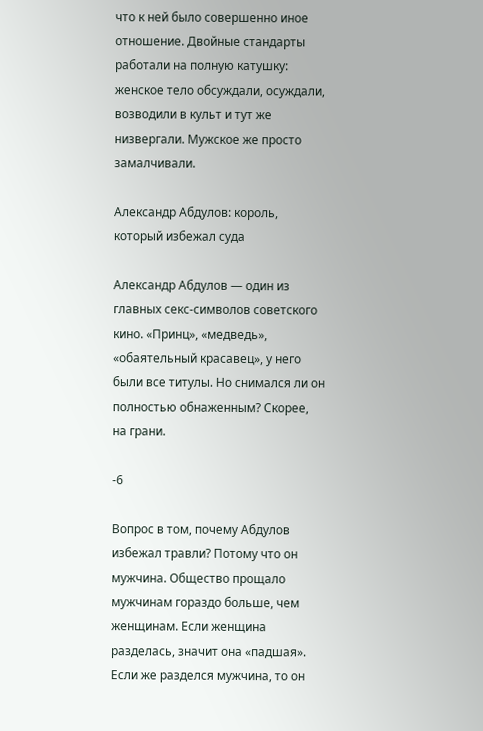что к ней было совершенно иное отношение. Двойные стандарты работали на полную катушку: женское тело обсуждали, осуждали, возводили в культ и тут же низвергали. Мужское же просто замалчивали.

Александр Абдулов: король, который избежал суда

Александр Абдулов — один из главных секс-символов советского кино. «Принц», «медведь», «обаятельный красавец», у него были все титулы. Но снимался ли он полностью обнаженным? Скорее, на грани.

-6

Вопрос в том, почему Абдулов избежал травли? Потому что он мужчина. Общество прощало мужчинам гораздо больше, чем женщинам. Если женщина разделась, значит она «падшая». Если же разделся мужчина, то он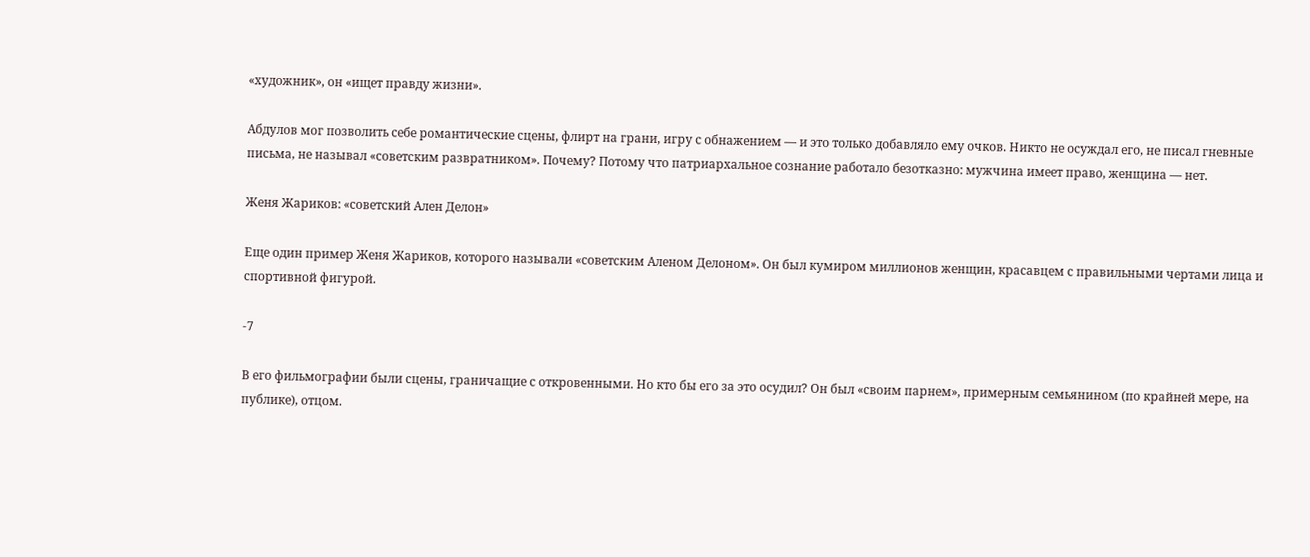«художник», он «ищет правду жизни».

Абдулов мог позволить себе романтические сцены, флирт на грани, игру с обнажением — и это только добавляло ему очков. Никто не осуждал его, не писал гневные письма, не называл «советским развратником». Почему? Потому что патриархальное сознание работало безотказно: мужчина имеет право, женщина — нет.

Женя Жариков: «советский Ален Делон»

Еще один пример Женя Жариков, которого называли «советским Аленом Делоном». Он был кумиром миллионов женщин, красавцем с правильными чертами лица и спортивной фигурой.

-7

В его фильмографии были сцены, граничащие с откровенными. Но кто бы его за это осудил? Он был «своим парнем», примерным семьянином (по крайней мере, на публике), отцом.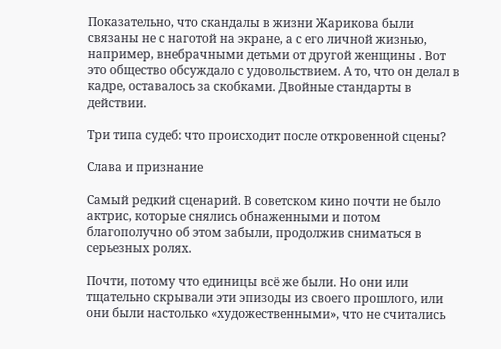Показательно, что скандалы в жизни Жарикова были связаны не с наготой на экране, а с его личной жизнью, например, внебрачными детьми от другой женщины . Вот это общество обсуждало с удовольствием. А то, что он делал в кадре, оставалось за скобками. Двойные стандарты в действии.

Три типа судеб: что происходит после откровенной сцены?

Слава и признание

Самый редкий сценарий. В советском кино почти не было актрис, которые снялись обнаженными и потом благополучно об этом забыли, продолжив сниматься в серьезных ролях.

Почти, потому что единицы всё же были. Но они или тщательно скрывали эти эпизоды из своего прошлого, или они были настолько «художественными», что не считались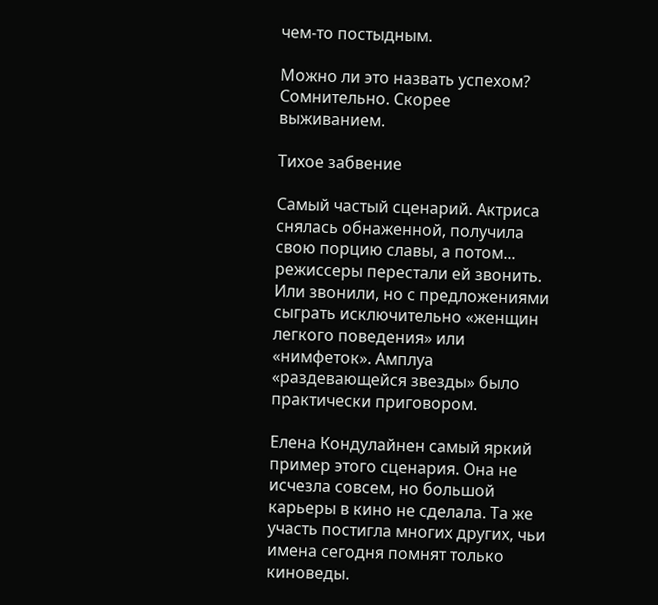чем-то постыдным.

Можно ли это назвать успехом? Сомнительно. Скорее выживанием.

Тихое забвение

Самый частый сценарий. Актриса снялась обнаженной, получила свою порцию славы, а потом... режиссеры перестали ей звонить. Или звонили, но с предложениями сыграть исключительно «женщин легкого поведения» или «нимфеток». Амплуа «раздевающейся звезды» было практически приговором.

Елена Кондулайнен самый яркий пример этого сценария. Она не исчезла совсем, но большой карьеры в кино не сделала. Та же участь постигла многих других, чьи имена сегодня помнят только киноведы.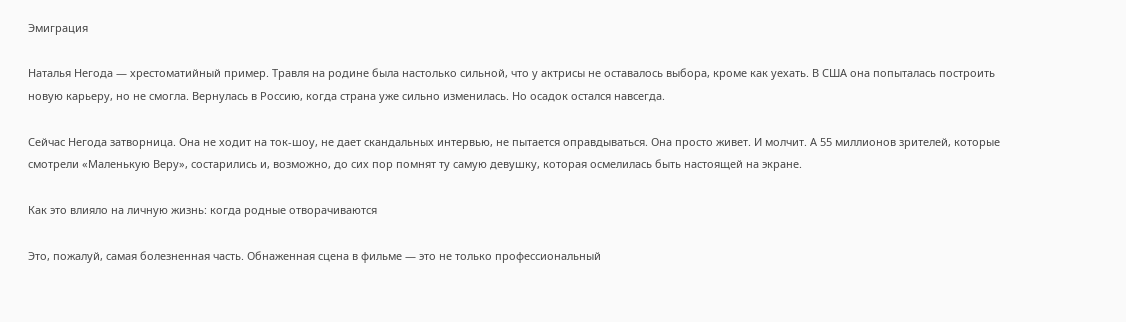Эмиграция

Наталья Негода — хрестоматийный пример. Травля на родине была настолько сильной, что у актрисы не оставалось выбора, кроме как уехать. В США она попыталась построить новую карьеру, но не смогла. Вернулась в Россию, когда страна уже сильно изменилась. Но осадок остался навсегда.

Сейчас Негода затворница. Она не ходит на ток-шоу, не дает скандальных интервью, не пытается оправдываться. Она просто живет. И молчит. А 55 миллионов зрителей, которые смотрели «Маленькую Веру», состарились и, возможно, до сих пор помнят ту самую девушку, которая осмелилась быть настоящей на экране.

Как это влияло на личную жизнь: когда родные отворачиваются

Это, пожалуй, самая болезненная часть. Обнаженная сцена в фильме — это не только профессиональный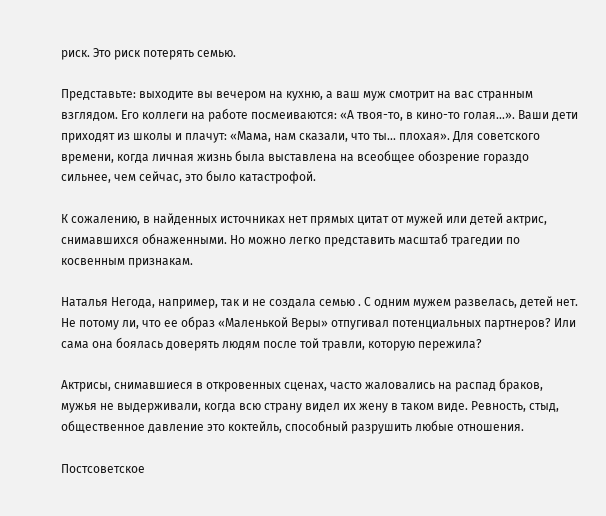риск. Это риск потерять семью.

Представьте: выходите вы вечером на кухню, а ваш муж смотрит на вас странным взглядом. Его коллеги на работе посмеиваются: «А твоя-то, в кино-то голая...». Ваши дети приходят из школы и плачут: «Мама, нам сказали, что ты... плохая». Для советского времени, когда личная жизнь была выставлена на всеобщее обозрение гораздо сильнее, чем сейчас, это было катастрофой.

К сожалению, в найденных источниках нет прямых цитат от мужей или детей актрис, снимавшихся обнаженными. Но можно легко представить масштаб трагедии по косвенным признакам.

Наталья Негода, например, так и не создала семью . С одним мужем развелась, детей нет. Не потому ли, что ее образ «Маленькой Веры» отпугивал потенциальных партнеров? Или сама она боялась доверять людям после той травли, которую пережила?

Актрисы, снимавшиеся в откровенных сценах, часто жаловались на распад браков, мужья не выдерживали, когда всю страну видел их жену в таком виде. Ревность, стыд, общественное давление это коктейль, способный разрушить любые отношения.

Постсоветское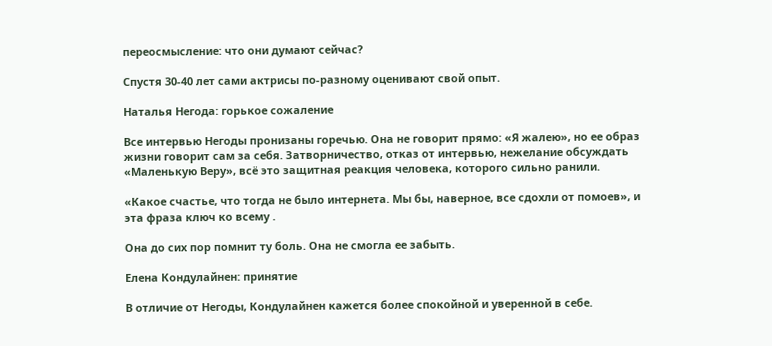переосмысление: что они думают сейчас?

Спустя 30-40 лет сами актрисы по-разному оценивают свой опыт.

Наталья Негода: горькое сожаление

Все интервью Негоды пронизаны горечью. Она не говорит прямо: «Я жалею», но ее образ жизни говорит сам за себя. Затворничество, отказ от интервью, нежелание обсуждать «Маленькую Веру», всё это защитная реакция человека, которого сильно ранили.

«Какое счастье, что тогда не было интернета. Мы бы, наверное, все сдохли от помоев», и эта фраза ключ ко всему .

Она до сих пор помнит ту боль. Она не смогла ее забыть.

Елена Кондулайнен: принятие

В отличие от Негоды, Кондулайнен кажется более спокойной и уверенной в себе.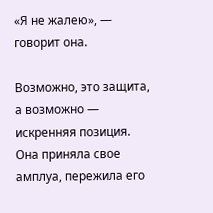«Я не жалею», — говорит она.

Возможно, это защита, а возможно — искренняя позиция. Она приняла свое амплуа, пережила его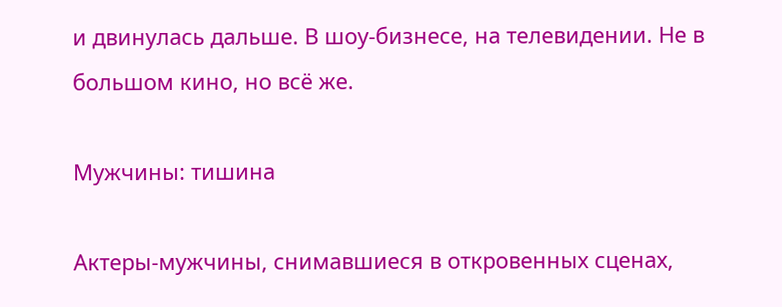и двинулась дальше. В шоу-бизнесе, на телевидении. Не в большом кино, но всё же.

Мужчины: тишина

Актеры-мужчины, снимавшиеся в откровенных сценах,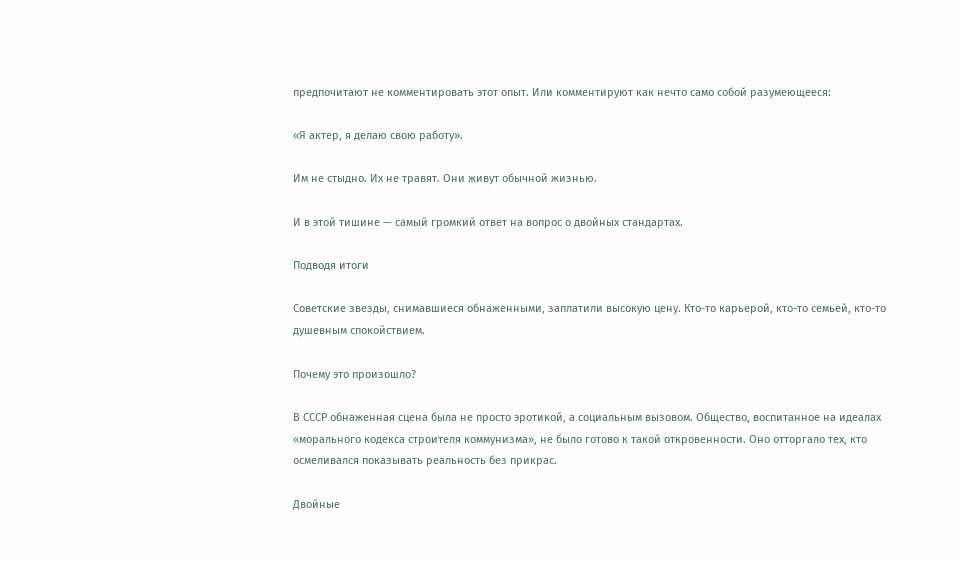предпочитают не комментировать этот опыт. Или комментируют как нечто само собой разумеющееся:

«Я актер, я делаю свою работу».

Им не стыдно. Их не травят. Они живут обычной жизнью.

И в этой тишине — самый громкий ответ на вопрос о двойных стандартах.

Подводя итоги

Советские звезды, снимавшиеся обнаженными, заплатили высокую цену. Кто-то карьерой, кто-то семьей, кто-то душевным спокойствием.

Почему это произошло?

В СССР обнаженная сцена была не просто эротикой, а социальным вызовом. Общество, воспитанное на идеалах «морального кодекса строителя коммунизма», не было готово к такой откровенности. Оно отторгало тех, кто осмеливался показывать реальность без прикрас.

Двойные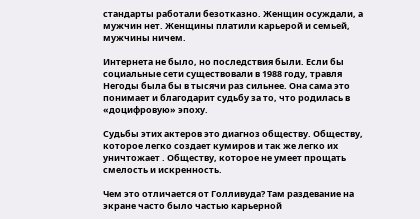стандарты работали безотказно. Женщин осуждали, а мужчин нет. Женщины платили карьерой и семьей, мужчины ничем.

Интернета не было, но последствия были. Если бы социальные сети существовали в 1988 году, травля Негоды была бы в тысячи раз сильнее. Она сама это понимает и благодарит судьбу за то, что родилась в «доцифровую» эпоху.

Судьбы этих актеров это диагноз обществу. Обществу, которое легко создает кумиров и так же легко их уничтожает . Обществу, которое не умеет прощать смелость и искренность.

Чем это отличается от Голливуда? Там раздевание на экране часто было частью карьерной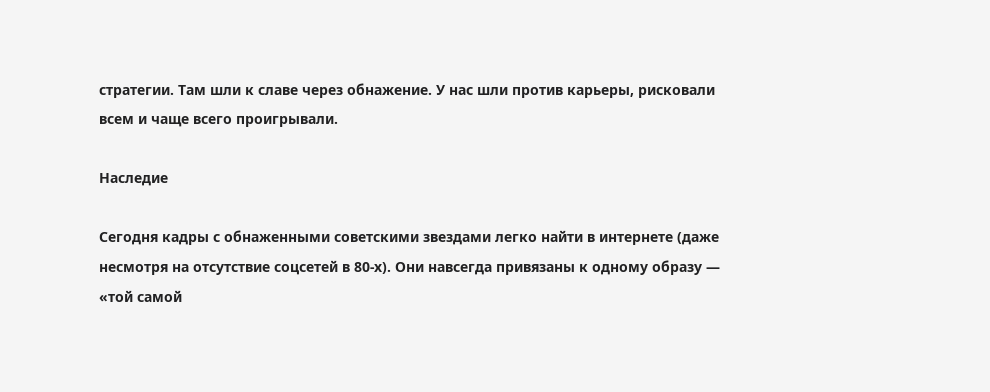стратегии. Там шли к славе через обнажение. У нас шли против карьеры, рисковали всем и чаще всего проигрывали.

Наследие

Сегодня кадры с обнаженными советскими звездами легко найти в интернете (даже несмотря на отсутствие соцсетей в 80-х). Они навсегда привязаны к одному образу — «той самой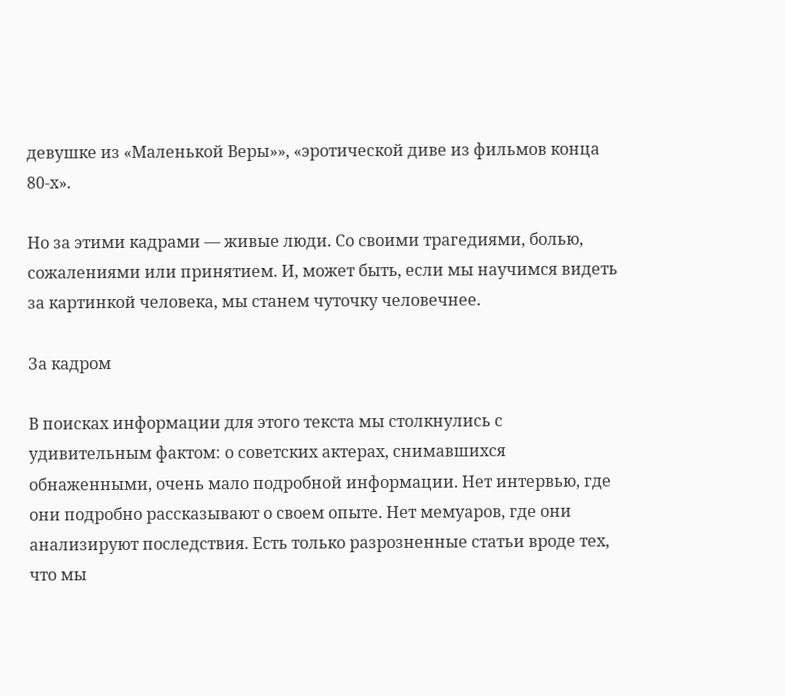девушке из «Маленькой Веры»», «эротической диве из фильмов конца 80-х».

Но за этими кадрами — живые люди. Со своими трагедиями, болью, сожалениями или принятием. И, может быть, если мы научимся видеть за картинкой человека, мы станем чуточку человечнее.

За кадром

В поисках информации для этого текста мы столкнулись с удивительным фактом: о советских актерах, снимавшихся обнаженными, очень мало подробной информации. Нет интервью, где они подробно рассказывают о своем опыте. Нет мемуаров, где они анализируют последствия. Есть только разрозненные статьи вроде тех, что мы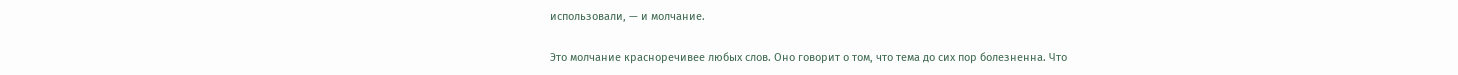использовали, — и молчание.

Это молчание красноречивее любых слов. Оно говорит о том, что тема до сих пор болезненна. Что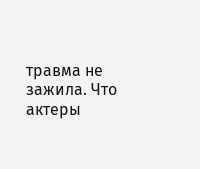травма не зажила. Что актеры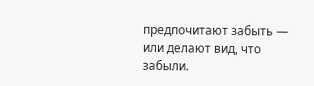предпочитают забыть — или делают вид, что забыли.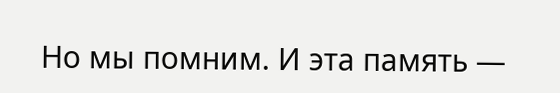Но мы помним. И эта память —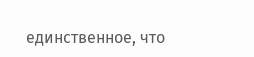единственное, что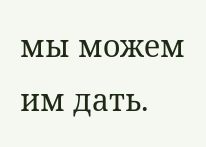мы можем им дать.